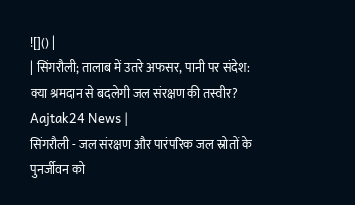![]() |
| सिंगरौली; तालाब में उतरे अफसर, पानी पर संदेश: क्या श्रमदान से बदलेगी जल संरक्षण की तस्वीर? Aajtak24 News |
सिंगरौली - जल संरक्षण और पारंपरिक जल स्रोतों के पुनर्जीवन को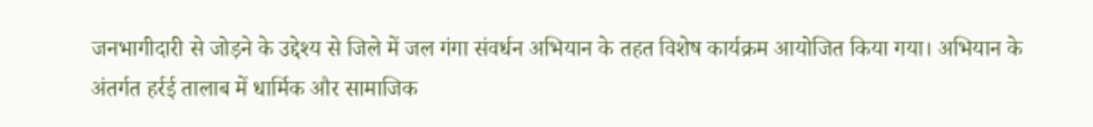जनभागीदारी से जोड़ने के उद्देश्य से जिले में जल गंगा संवर्धन अभियान के तहत विशेष कार्यक्रम आयोजित किया गया। अभियान के अंतर्गत हर्रई तालाब में धार्मिक और सामाजिक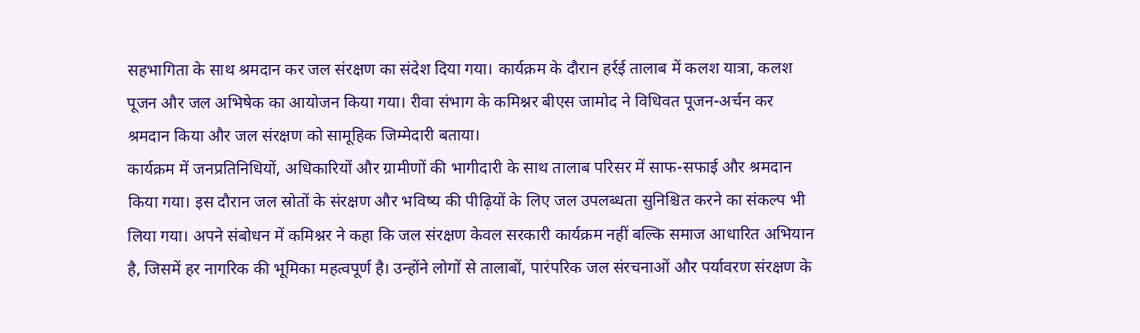सहभागिता के साथ श्रमदान कर जल संरक्षण का संदेश दिया गया। कार्यक्रम के दौरान हर्रई तालाब में कलश यात्रा, कलश पूजन और जल अभिषेक का आयोजन किया गया। रीवा संभाग के कमिश्नर बीएस जामोद ने विधिवत पूजन-अर्चन कर श्रमदान किया और जल संरक्षण को सामूहिक जिम्मेदारी बताया।
कार्यक्रम में जनप्रतिनिधियों, अधिकारियों और ग्रामीणों की भागीदारी के साथ तालाब परिसर में साफ-सफाई और श्रमदान किया गया। इस दौरान जल स्रोतों के संरक्षण और भविष्य की पीढ़ियों के लिए जल उपलब्धता सुनिश्चित करने का संकल्प भी लिया गया। अपने संबोधन में कमिश्नर ने कहा कि जल संरक्षण केवल सरकारी कार्यक्रम नहीं बल्कि समाज आधारित अभियान है, जिसमें हर नागरिक की भूमिका महत्वपूर्ण है। उन्होंने लोगों से तालाबों, पारंपरिक जल संरचनाओं और पर्यावरण संरक्षण के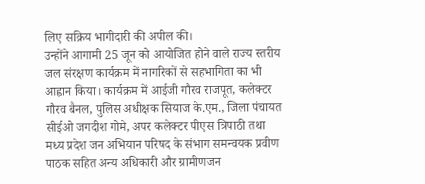लिए सक्रिय भागीदारी की अपील की।
उन्होंने आगामी 25 जून को आयोजित होने वाले राज्य स्तरीय जल संरक्षण कार्यक्रम में नागरिकों से सहभागिता का भी आह्वान किया। कार्यक्रम में आईजी गौरव राजपूत, कलेक्टर गौरव बैनल, पुलिस अधीक्षक सियाज के.एम., जिला पंचायत सीईओ जगदीश गोमे, अपर कलेक्टर पीएस त्रिपाठी तथा मध्य प्रदेश जन अभियान परिषद के संभाग समन्वयक प्रवीण पाठक सहित अन्य अधिकारी और ग्रामीणजन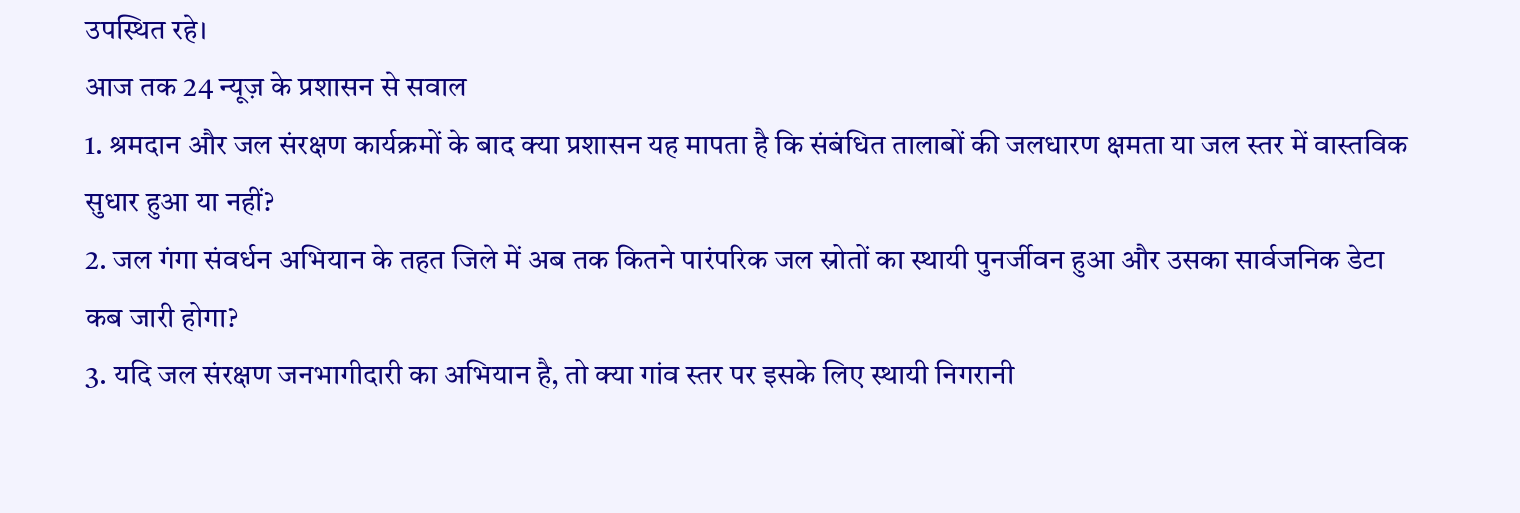उपस्थित रहे।
आज तक 24 न्यूज़ के प्रशासन से सवाल
1. श्रमदान और जल संरक्षण कार्यक्रमों के बाद क्या प्रशासन यह मापता है कि संबंधित तालाबों की जलधारण क्षमता या जल स्तर में वास्तविक सुधार हुआ या नहीं?
2. जल गंगा संवर्धन अभियान के तहत जिले में अब तक कितने पारंपरिक जल स्रोतों का स्थायी पुनर्जीवन हुआ और उसका सार्वजनिक डेटा कब जारी होगा?
3. यदि जल संरक्षण जनभागीदारी का अभियान है, तो क्या गांव स्तर पर इसके लिए स्थायी निगरानी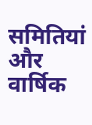समितियां और वार्षिक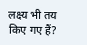लक्ष्य भी तय किए गए हैं?